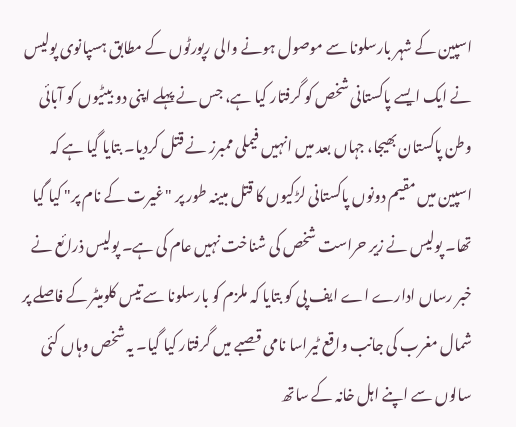اسپین کے شہر بارسلونا سے موصول ہونے والی رپورٹوں کے مطابق ہسپانوی پولیس نے ایک ایسے پاکستانی شخص کو گرفتار کیا ہے، جس نے پہلے اپنی دو بیٹیوں کو آبائی وطن پاکستان بھیجا، جہاں بعد میں انہیں فیملی ممبرز نے قتل کردیا۔ بتایا گیا ہے کہ اسپین میں مقیم دونوں پاکستانی لڑکیوں کا قتل مبینہ طور پر "غیرت کے نام پر" کیا گیا تھا۔ پولیس نے زیر حراست شخص کی شناخت نہیں عام کی ہے۔ پولیس ذرائع نے خبر رساں ادارے اے ایف پی کو بتایا کہ ملزم کو بارسلونا سے تیس کلومیٹر کے فاصلے پر شمال مغرب کی جانب واقع ٹیراسا نامی قصبے میں گرفتار کیا گیا۔ یہ شخص وہاں کئی سالوں سے اپنے اہل خانہ کے ساتھ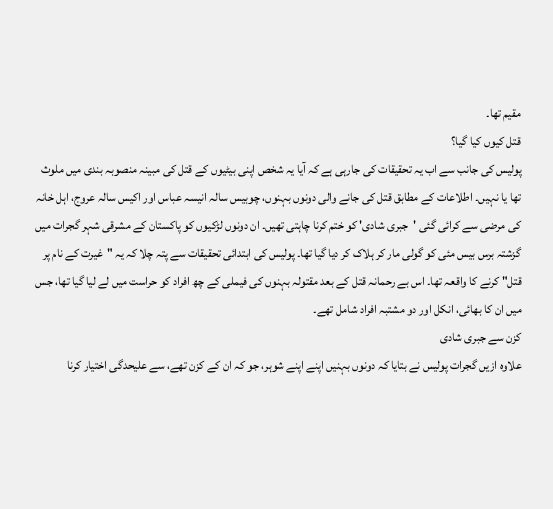مقیم تھا۔
قتل کیوں کیا گیا؟
پولیس کی جانب سے اب یہ تحقیقات کی جارہی ہے کہ آیا یہ شخص اپنی بیٹیوں کے قتل کی مبینہ منصوبہ بندی میں ملوث تھا یا نہیں۔ اطلاعات کے مطابق قتل کی جانے والی دونوں بہنوں، چوبیس سالہ انیسہ عباس اور اکیس سالہ عروج، اہل خانہ کی مرضی سے کرائی گئی 'جبری شادی' کو ختم کرنا چاہتی تھیں۔ ان دونوں لڑکیوں کو پاکستان کے مشرقی شہر گجرات میں گزشتہ برس بیس مئی کو گولی مار کر ہلاک کر دیا گیا تھا۔ پولیس کی ابتدائی تحقیقات سے پتہ چلا کہ یہ "غیرت کے نام پر قتل" کرنے کا واقعہ تھا۔ اس بے رحمانہ قتل کے بعد مقتولہ بہنوں کی فیملی کے چھ افراد کو حراست میں لے لیا گیا تھا، جس میں ان کا بھائی، انکل اور دو مشتبہ افراد شامل تھے۔
کزن سے جبری شادی
علاوہ ازیں گجرات پولیس نے بتایا کہ دونوں بہنیں اپنے اپنے شوہر، جو کہ ان کے کزن تھے، سے علیحدگی اختیار کرنا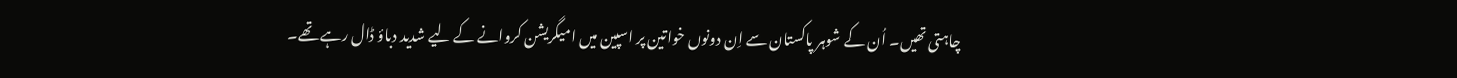چاہتی تھیں۔ اُن کے شوہر پاکستان سے اِن دونوں خواتین پر اسپین میں امیگریشن کروانے کے لیے شدید دباؤ ڈال رہے تھے۔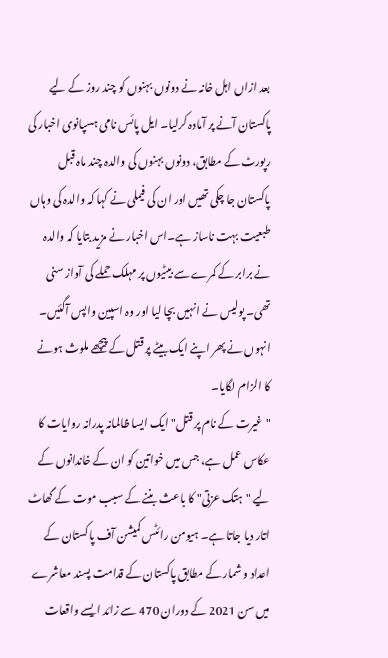بعد ازاں اہل خانہ نے دونوں بہنوں کو چند روز کے لیے پاکستان آنے پر آمادہ کرلیا۔ ایل پائس نامی ہسپانوی اخبار کی رپورٹ کے مطابق، دونوں بہنوں کی والدہ چند ماہ قبل پاکستان جا چکی تھیں اور ان کی فیملی نے کہا کہ والدہ کی وہاں طبعیت بہت ناساز ہے۔اس اخبار نے مزید بتایا کہ والدہ نے برابر کے کمرے سے بیٹیوں پر مہلک حملے کی آواز سنی تھی۔ پولیس نے انہیں بچا لیا اور وہ اسپین واپس آگئیں۔ انہوں نے پھر اپنے ایک بیٹے پر قتل کے پیچھے ملوث ہونے کا الزام لگایا۔
"غیرت کے نام پر قتل" ایک ایسا ظالمانہ پدرانہ روایات کا عکاس عمل ہے، جس میں خواتین کو ان کے خاندانوں کے لیے "ہتک عزتی" کا باعث بننے کے سبب موت کے گھاٹ اتار دیا جاتا ہے۔ ہیومن رائٹس کمیشن آف پاکستان کے اعداد و شمار کے مطابق پاکستان کے قدامت پسند معاشرے میں سن 2021 کے دوران 470 سے زائد ایسے واقعات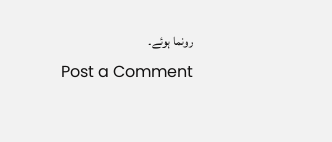رونما ہوئے۔
Post a Comment